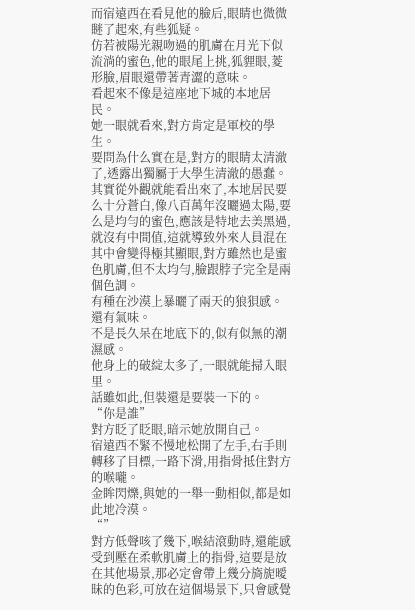而宿遠西在看見他的臉后,眼睛也微微瞇了起來,有些狐疑。
仿若被陽光親吻過的肌膚在月光下似流淌的蜜色,他的眼尾上挑,狐貍眼,菱形臉,眉眼還帶著青澀的意味。
看起來不像是這座地下城的本地居民。
她一眼就看來,對方肯定是軍校的學生。
要問為什么實在是,對方的眼睛太清澈了,透露出獨屬于大學生清澈的愚蠢。
其實從外觀就能看出來了,本地居民要么十分蒼白,像八百萬年沒曬過太陽,要么是均勻的蜜色,應該是特地去美黑過,就沒有中間值,這就導致外來人員混在其中會變得極其顯眼,對方雖然也是蜜色肌膚,但不太均勻,臉跟脖子完全是兩個色調。
有種在沙漠上暴曬了兩天的狼狽感。
還有氣味。
不是長久呆在地底下的,似有似無的潮濕感。
他身上的破綻太多了,一眼就能掃入眼里。
話雖如此,但裝還是要裝一下的。
“你是誰”
對方眨了眨眼,暗示她放開自己。
宿遠西不緊不慢地松開了左手,右手則轉移了目標,一路下滑,用指骨抵住對方的喉嚨。
金眸閃爍,與她的一舉一動相似,都是如此地冷漠。
“”
對方低聲咳了幾下,喉結滾動時,還能感受到壓在柔軟肌膚上的指骨,這要是放在其他場景,那必定會帶上幾分旖旎曖昧的色彩,可放在這個場景下,只會感覺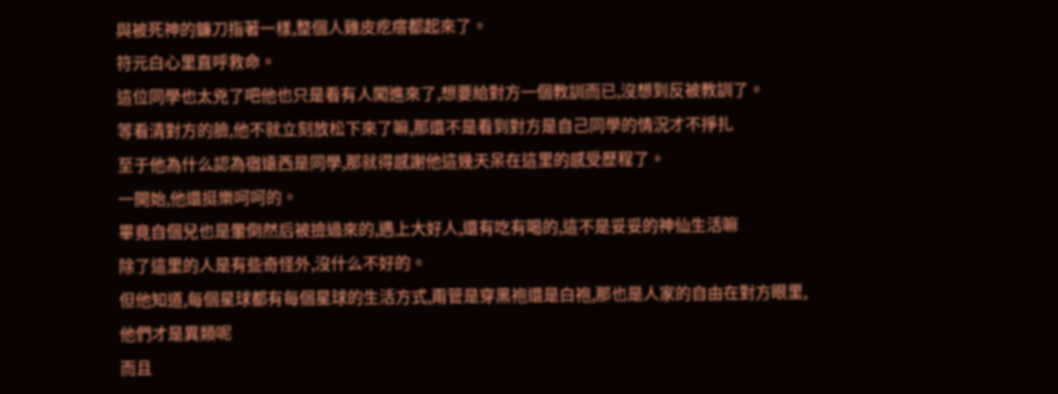與被死神的鐮刀指著一樣,整個人雞皮疙瘩都起來了。
符元白心里直呼救命。
這位同學也太兇了吧他也只是看有人闖進來了,想要給對方一個教訓而已,沒想到反被教訓了。
等看清對方的臉,他不就立刻放松下來了嘛,那還不是看到對方是自己同學的情況才不掙扎
至于他為什么認為宿遠西是同學,那就得感謝他這幾天呆在這里的感受歷程了。
一開始,他還挺樂呵呵的。
畢竟自個兒也是暈倒然后被撿過來的,遇上大好人,還有吃有喝的,這不是妥妥的神仙生活嘛
除了這里的人是有些奇怪外,沒什么不好的。
但他知道,每個星球都有每個星球的生活方式,甭管是穿黑袍還是白袍,那也是人家的自由在對方眼里,他們才是異類呢
而且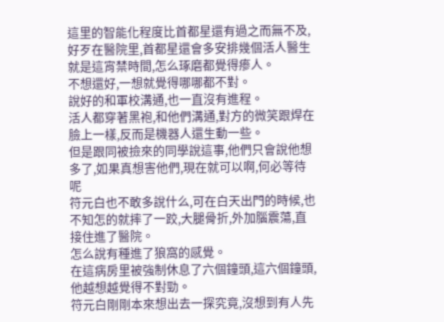這里的智能化程度比首都星還有過之而無不及,好歹在醫院里,首都星還會多安排幾個活人醫生
就是這宵禁時間,怎么琢磨都覺得瘆人。
不想還好,一想就覺得哪哪都不對。
說好的和軍校溝通,也一直沒有進程。
活人都穿著黑袍,和他們溝通,對方的微笑跟焊在臉上一樣,反而是機器人還生動一些。
但是跟同被撿來的同學說這事,他們只會說他想多了,如果真想害他們,現在就可以啊,何必等待呢
符元白也不敢多說什么,可在白天出門的時候,也不知怎的就摔了一跤,大腿骨折,外加腦震蕩,直接住進了醫院。
怎么說有種進了狼窩的感覺。
在這病房里被強制休息了六個鐘頭,這六個鐘頭,他越想越覺得不對勁。
符元白剛剛本來想出去一探究竟,沒想到有人先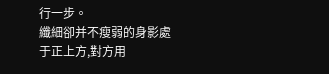行一步。
纖細卻并不瘦弱的身影處于正上方,對方用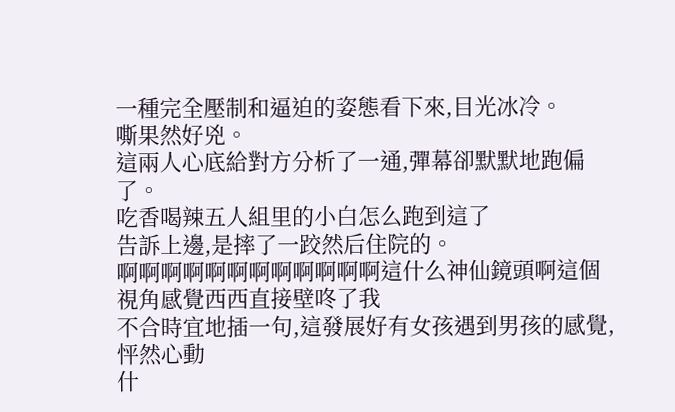一種完全壓制和逼迫的姿態看下來,目光冰冷。
嘶果然好兇。
這兩人心底給對方分析了一通,彈幕卻默默地跑偏了。
吃香喝辣五人組里的小白怎么跑到這了
告訴上邊,是摔了一跤然后住院的。
啊啊啊啊啊啊啊啊啊啊啊啊這什么神仙鏡頭啊這個視角感覺西西直接壁咚了我
不合時宜地插一句,這發展好有女孩遇到男孩的感覺,怦然心動
什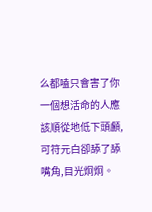么都嗑只會害了你
一個想活命的人應該順從地低下頭顱,可符元白卻舔了舔嘴角,目光炯炯。